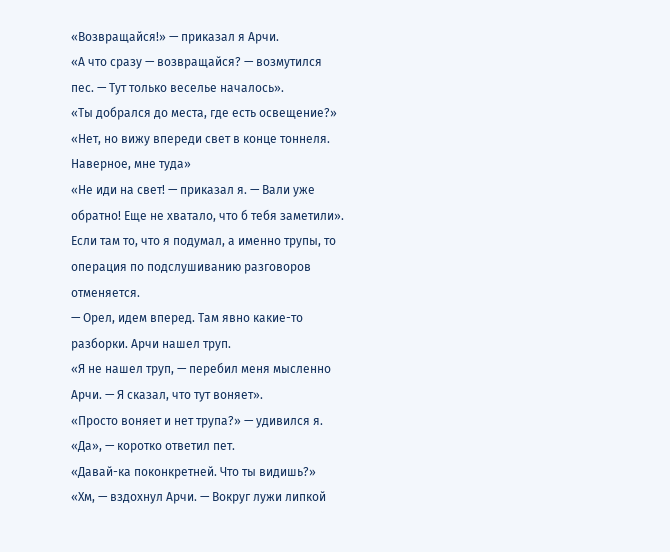«Возвращайся!» — приказал я Арчи.
«А что сразу — возвращайся? — возмутился пес. — Тут только веселье началось».
«Ты добрался до места, где есть освещение?»
«Нет, но вижу впереди свет в конце тоннеля. Наверное, мне туда»
«Не иди на свет! — приказал я. — Вали уже обратно! Еще не хватало, что б тебя заметили».
Если там то, что я подумал, а именно трупы, то операция по подслушиванию разговоров отменяется.
— Орел, идем вперед. Там явно какие-то разборки. Арчи нашел труп.
«Я не нашел труп, — перебил меня мысленно Арчи. — Я сказал, что тут воняет».
«Просто воняет и нет трупа?» — удивился я.
«Да», — коротко ответил пет.
«Давай-ка поконкретней. Что ты видишь?»
«Хм, — вздохнул Арчи. — Вокруг лужи липкой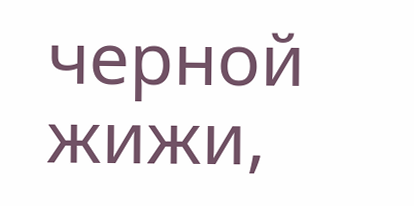черной жижи,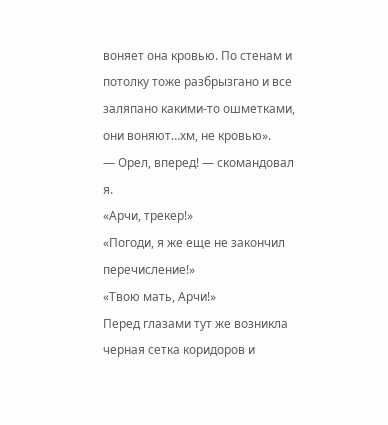воняет она кровью. По стенам и потолку тоже разбрызгано и все заляпано какими-то ошметками, они воняют…хм, не кровью».
— Орел, вперед! — скомандовал я.
«Арчи, трекер!»
«Погоди, я же еще не закончил перечисление!»
«Твою мать, Арчи!»
Перед глазами тут же возникла черная сетка коридоров и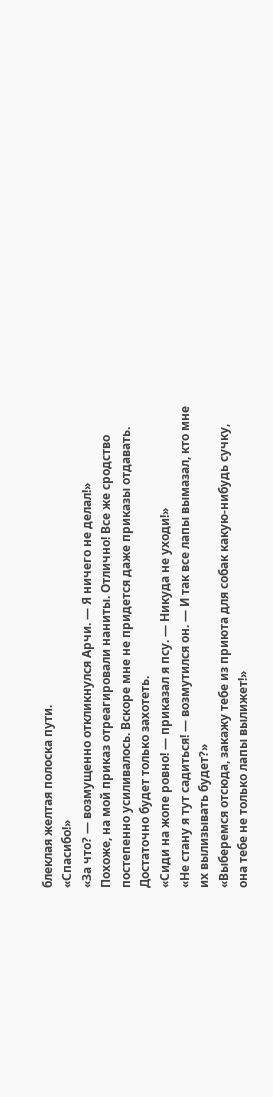блеклая желтая полоска пути.
«Спасибо!»
«За что? — возмущенно откликнулся Арчи. — Я ничего не делал!»
Похоже, на мой приказ отреагировали наниты. Отлично! Все же сродство постепенно усиливалось. Вскоре мне не придется даже приказы отдавать. Достаточно будет только захотеть.
«Сиди на жопе ровно! — приказал я псу. — Никуда не уходи!»
«Не стану я тут садиться! — возмутился он. — И так все лапы вымазал, кто мне их вылизывать будет?»
«Выберемся отсюда, закажу тебе из приюта для собак какую-нибудь сучку, она тебе не только лапы вылижет!»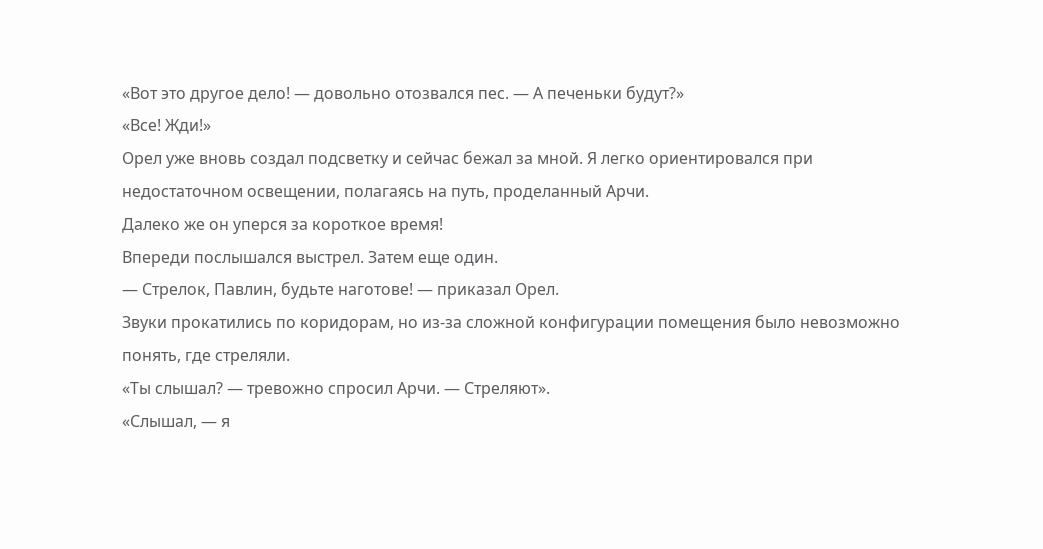«Вот это другое дело! — довольно отозвался пес. — А печеньки будут?»
«Все! Жди!»
Орел уже вновь создал подсветку и сейчас бежал за мной. Я легко ориентировался при недостаточном освещении, полагаясь на путь, проделанный Арчи.
Далеко же он уперся за короткое время!
Впереди послышался выстрел. Затем еще один.
— Стрелок, Павлин, будьте наготове! — приказал Орел.
Звуки прокатились по коридорам, но из-за сложной конфигурации помещения было невозможно понять, где стреляли.
«Ты слышал? — тревожно спросил Арчи. — Стреляют».
«Слышал, — я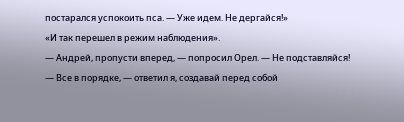постарался успокоить пса. — Уже идем. Не дергайся!»
«И так перешел в режим наблюдения».
— Андрей, пропусти вперед, — попросил Орел. — Не подставляйся!
— Все в порядке, — ответил я, создавай перед собой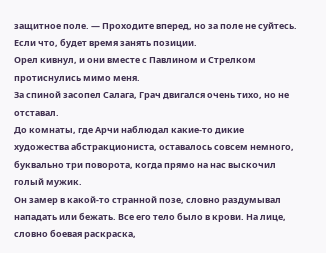защитное поле. — Проходите вперед, но за поле не суйтесь. Если что, будет время занять позиции.
Орел кивнул, и они вместе с Павлином и Стрелком протиснулись мимо меня.
За спиной засопел Салага, Грач двигался очень тихо, но не отставал.
До комнаты, где Арчи наблюдал какие-то дикие художества абстракциониста, оставалось совсем немного, буквально три поворота, когда прямо на нас выскочил голый мужик.
Он замер в какой-то странной позе, словно раздумывал нападать или бежать. Все его тело было в крови. На лице, словно боевая раскраска,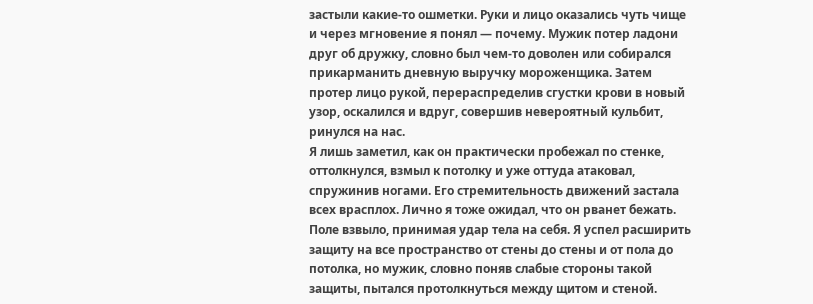застыли какие-то ошметки. Руки и лицо оказались чуть чище и через мгновение я понял — почему. Мужик потер ладони друг об дружку, словно был чем-то доволен или собирался прикарманить дневную выручку мороженщика. Затем протер лицо рукой, перераспределив сгустки крови в новый узор, оскалился и вдруг, совершив невероятный кульбит, ринулся на нас.
Я лишь заметил, как он практически пробежал по стенке, оттолкнулся, взмыл к потолку и уже оттуда атаковал, спружинив ногами. Его стремительность движений застала всех врасплох. Лично я тоже ожидал, что он рванет бежать.
Поле взвыло, принимая удар тела на себя. Я успел расширить защиту на все пространство от стены до стены и от пола до потолка, но мужик, словно поняв слабые стороны такой защиты, пытался протолкнуться между щитом и стеной.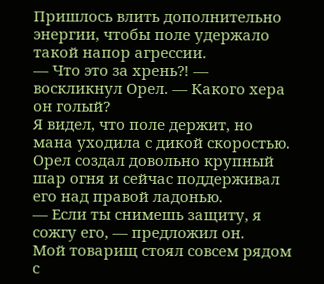Пришлось влить дополнительно энергии, чтобы поле удержало такой напор агрессии.
— Что это за хрень⁈ — воскликнул Орел. — Какого хера он голый?
Я видел, что поле держит, но мана уходила с дикой скоростью.
Орел создал довольно крупный шар огня и сейчас поддерживал его над правой ладонью.
— Если ты снимешь защиту, я сожгу его, — предложил он.
Мой товарищ стоял совсем рядом с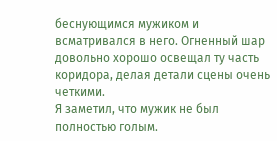беснующимся мужиком и всматривался в него. Огненный шар довольно хорошо освещал ту часть коридора, делая детали сцены очень четкими.
Я заметил, что мужик не был полностью голым.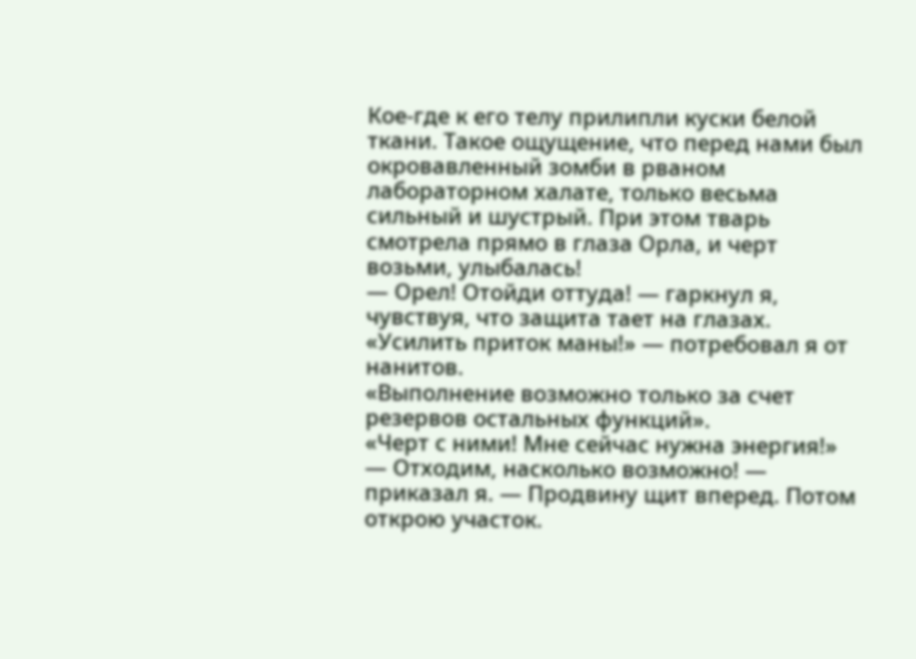Кое-где к его телу прилипли куски белой ткани. Такое ощущение, что перед нами был окровавленный зомби в рваном лабораторном халате, только весьма сильный и шустрый. При этом тварь смотрела прямо в глаза Орла, и черт возьми, улыбалась!
— Орел! Отойди оттуда! — гаркнул я, чувствуя, что защита тает на глазах.
«Усилить приток маны!» — потребовал я от нанитов.
«Выполнение возможно только за счет резервов остальных функций».
«Черт с ними! Мне сейчас нужна энергия!»
— Отходим, насколько возможно! — приказал я. — Продвину щит вперед. Потом открою участок.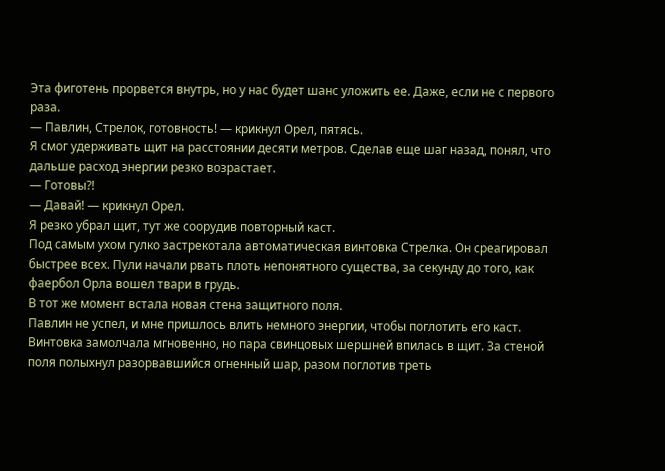Эта фиготень прорвется внутрь, но у нас будет шанс уложить ее. Даже, если не с первого раза.
— Павлин, Стрелок, готовность! — крикнул Орел, пятясь.
Я смог удерживать щит на расстоянии десяти метров. Сделав еще шаг назад, понял, что дальше расход энергии резко возрастает.
— Готовы⁈
— Давай! — крикнул Орел.
Я резко убрал щит, тут же соорудив повторный каст.
Под самым ухом гулко застрекотала автоматическая винтовка Стрелка. Он среагировал быстрее всех. Пули начали рвать плоть непонятного существа, за секунду до того, как фаербол Орла вошел твари в грудь.
В тот же момент встала новая стена защитного поля.
Павлин не успел, и мне пришлось влить немного энергии, чтобы поглотить его каст. Винтовка замолчала мгновенно, но пара свинцовых шершней впилась в щит. За стеной поля полыхнул разорвавшийся огненный шар, разом поглотив треть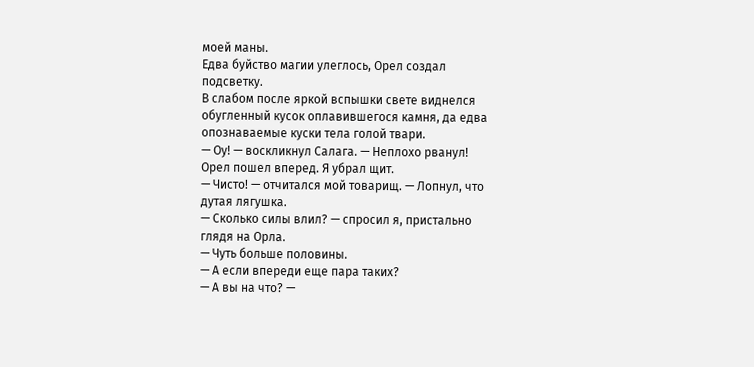моей маны.
Едва буйство магии улеглось, Орел создал подсветку.
В слабом после яркой вспышки свете виднелся обугленный кусок оплавившегося камня, да едва опознаваемые куски тела голой твари.
— Оу! — воскликнул Салага. — Неплохо рванул!
Орел пошел вперед. Я убрал щит.
— Чисто! — отчитался мой товарищ. — Лопнул, что дутая лягушка.
— Сколько силы влил? — спросил я, пристально глядя на Орла.
— Чуть больше половины.
— А если впереди еще пара таких?
— А вы на что? —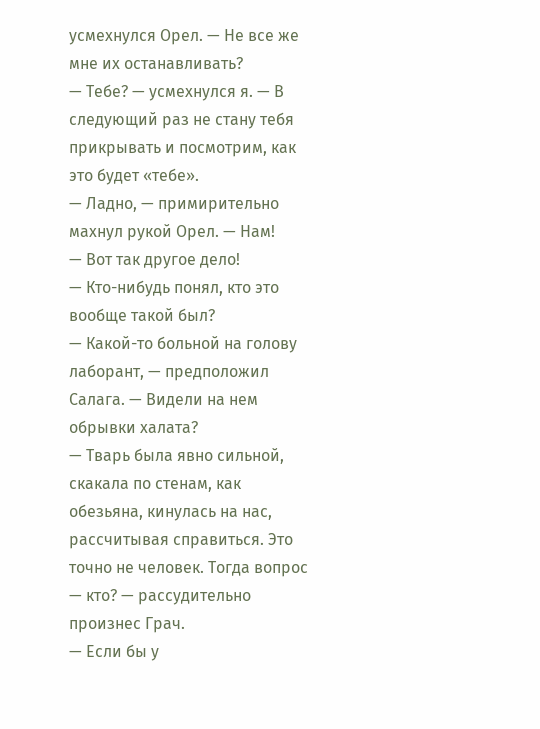усмехнулся Орел. — Не все же мне их останавливать?
— Тебе? — усмехнулся я. — В следующий раз не стану тебя прикрывать и посмотрим, как это будет «тебе».
— Ладно, — примирительно махнул рукой Орел. — Нам!
— Вот так другое дело!
— Кто-нибудь понял, кто это вообще такой был?
— Какой-то больной на голову лаборант, — предположил Салага. — Видели на нем обрывки халата?
— Тварь была явно сильной, скакала по стенам, как обезьяна, кинулась на нас, рассчитывая справиться. Это точно не человек. Тогда вопрос — кто? — рассудительно произнес Грач.
— Если бы у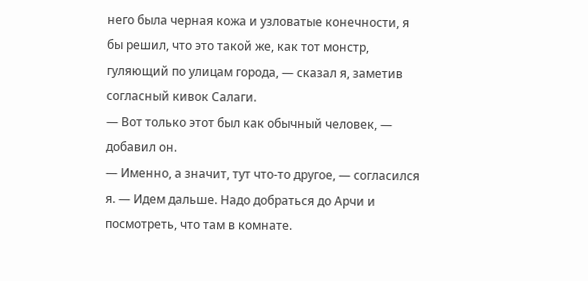него была черная кожа и узловатые конечности, я бы решил, что это такой же, как тот монстр, гуляющий по улицам города, — сказал я, заметив согласный кивок Салаги.
— Вот только этот был как обычный человек, — добавил он.
— Именно, а значит, тут что-то другое, — согласился я. — Идем дальше. Надо добраться до Арчи и посмотреть, что там в комнате.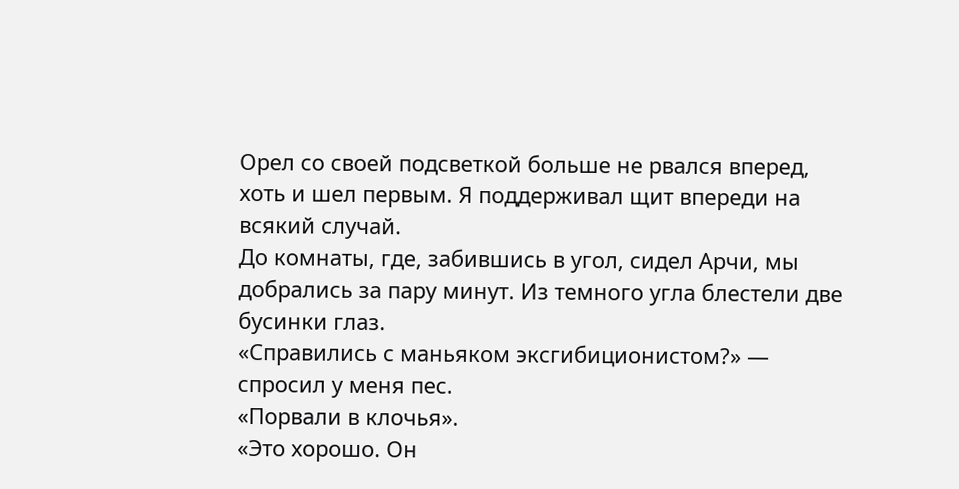Орел со своей подсветкой больше не рвался вперед, хоть и шел первым. Я поддерживал щит впереди на всякий случай.
До комнаты, где, забившись в угол, сидел Арчи, мы добрались за пару минут. Из темного угла блестели две бусинки глаз.
«Справились с маньяком эксгибиционистом?» — спросил у меня пес.
«Порвали в клочья».
«Это хорошо. Он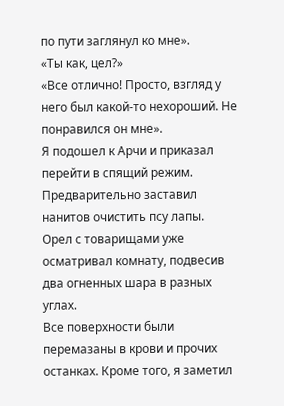по пути заглянул ко мне».
«Ты как, цел?»
«Все отлично! Просто, взгляд у него был какой-то нехороший. Не понравился он мне».
Я подошел к Арчи и приказал перейти в спящий режим. Предварительно заставил нанитов очистить псу лапы.
Орел с товарищами уже осматривал комнату, подвесив два огненных шара в разных углах.
Все поверхности были перемазаны в крови и прочих останках. Кроме того, я заметил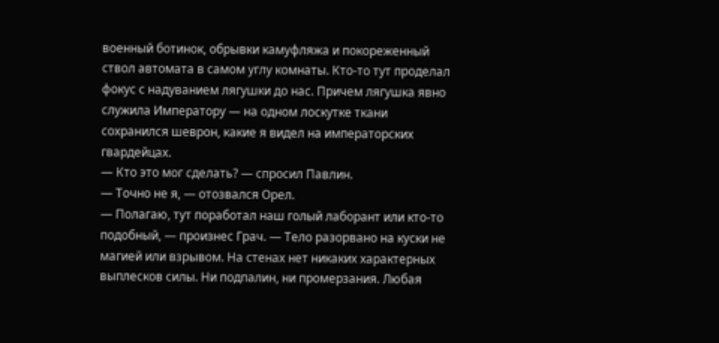военный ботинок, обрывки камуфляжа и покореженный ствол автомата в самом углу комнаты. Кто-то тут проделал фокус с надуванием лягушки до нас. Причем лягушка явно служила Императору — на одном лоскутке ткани сохранился шеврон, какие я видел на императорских гвардейцах.
— Кто это мог сделать? — спросил Павлин.
— Точно не я, — отозвался Орел.
— Полагаю, тут поработал наш голый лаборант или кто-то подобный, — произнес Грач. — Тело разорвано на куски не магией или взрывом. На стенах нет никаких характерных выплесков силы. Ни подпалин, ни промерзания. Любая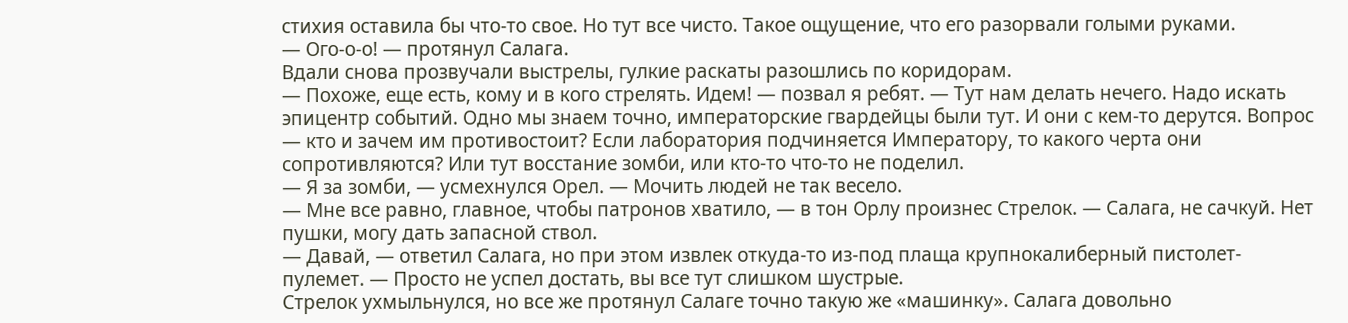стихия оставила бы что-то свое. Но тут все чисто. Такое ощущение, что его разорвали голыми руками.
— Ого-о-о! — протянул Салага.
Вдали снова прозвучали выстрелы, гулкие раскаты разошлись по коридорам.
— Похоже, еще есть, кому и в кого стрелять. Идем! — позвал я ребят. — Тут нам делать нечего. Надо искать эпицентр событий. Одно мы знаем точно, императорские гвардейцы были тут. И они с кем-то дерутся. Вопрос — кто и зачем им противостоит? Если лаборатория подчиняется Императору, то какого черта они сопротивляются? Или тут восстание зомби, или кто-то что-то не поделил.
— Я за зомби, — усмехнулся Орел. — Мочить людей не так весело.
— Мне все равно, главное, чтобы патронов хватило, — в тон Орлу произнес Стрелок. — Салага, не сачкуй. Нет пушки, могу дать запасной ствол.
— Давай, — ответил Салага, но при этом извлек откуда-то из-под плаща крупнокалиберный пистолет-пулемет. — Просто не успел достать, вы все тут слишком шустрые.
Стрелок ухмыльнулся, но все же протянул Салаге точно такую же «машинку». Салага довольно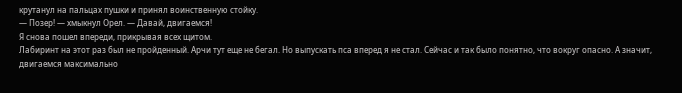крутанул на пальцах пушки и принял воинственную стойку.
— Позер! — хмыкнул Орел. — Давай, двигаемся!
Я снова пошел впереди, прикрывая всех щитом.
Лабиринт на этот раз был не пройденный. Арчи тут еще не бегал. Но выпускать пса вперед я не стал. Сейчас и так было понятно, что вокруг опасно. А значит, двигаемся максимально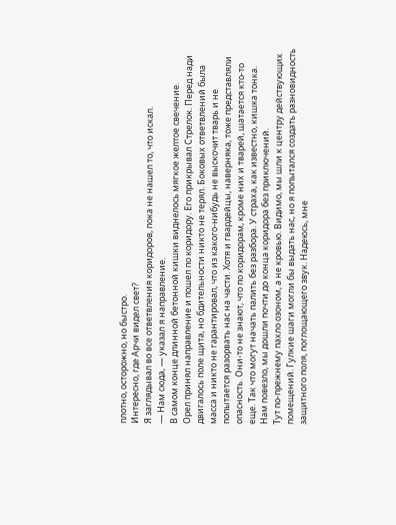плотно, осторожно, но быстро.
Интересно, где Арчи видел свет?
Я заглядывал во все ответвления коридоров, пока не нашел то, что искал.
— Нам сюда, — указал я направление.
В самом конце длинной бетонной кишки виднелось мягкое желтое свечение.
Орел принял направление и пошел по коридору. Его прикрывал Стрелок. Перед нади двигалось поле щита, но бдительности никто не терял. Боковых ответвлений была масса и никто не гарантировал, что из какого-нибудь не выскочит тварь и не попытается разорвать нас на части. Хотя и гвардейцы, наверняка, тоже представляли опасность. Они-то не знают, что по коридорам, кроме них и тварей, шатается кто-то еще. Так что могут начать палить без разбора. У страха, как известно, кишка тонка.
Нам повезло, мы дошли почти до конца коридора без приключений.
Тут по-прежнему пахло озоном, а не кровью. Видимо, мы шли к центру действующих помещений. Гулкие шаги могли бы выдать нас, но я попытался создать разновидность защитного поля, поглощающего звук. Надеюсь, мне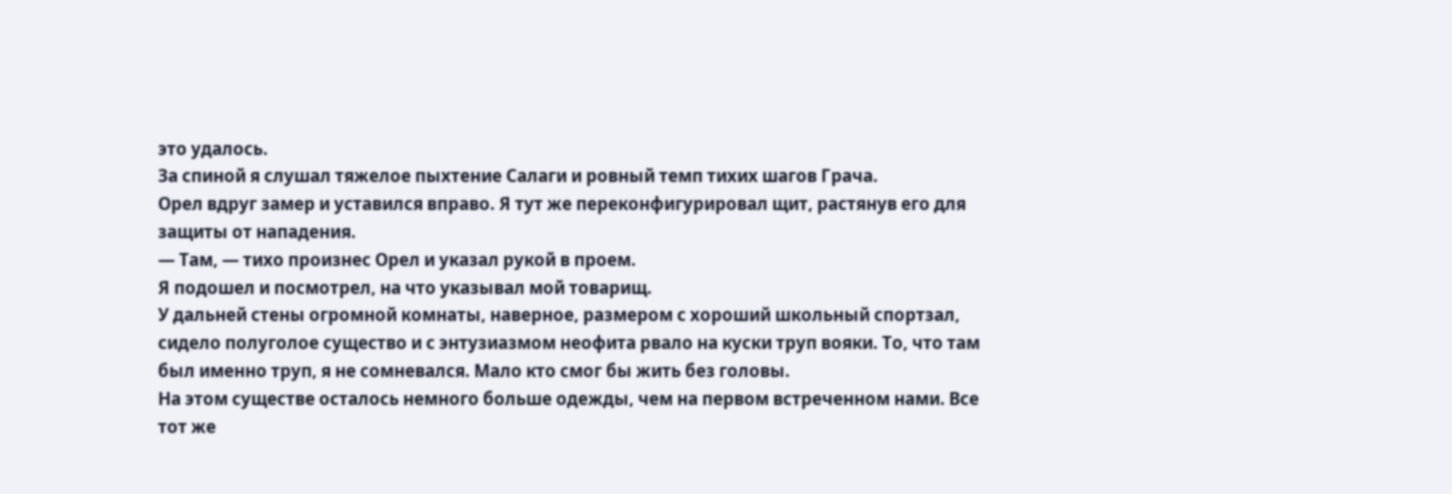это удалось.
За спиной я слушал тяжелое пыхтение Салаги и ровный темп тихих шагов Грача.
Орел вдруг замер и уставился вправо. Я тут же переконфигурировал щит, растянув его для защиты от нападения.
— Там, — тихо произнес Орел и указал рукой в проем.
Я подошел и посмотрел, на что указывал мой товарищ.
У дальней стены огромной комнаты, наверное, размером с хороший школьный спортзал, сидело полуголое существо и с энтузиазмом неофита рвало на куски труп вояки. То, что там был именно труп, я не сомневался. Мало кто смог бы жить без головы.
На этом существе осталось немного больше одежды, чем на первом встреченном нами. Все тот же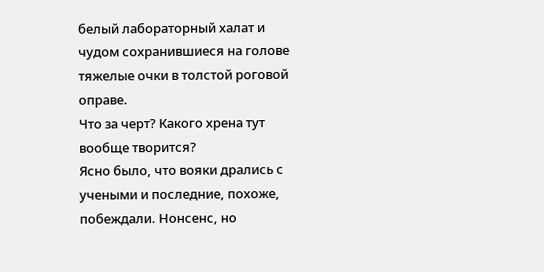белый лабораторный халат и чудом сохранившиеся на голове тяжелые очки в толстой роговой оправе.
Что за черт? Какого хрена тут вообще творится?
Ясно было, что вояки дрались с учеными и последние, похоже, побеждали. Нонсенс, но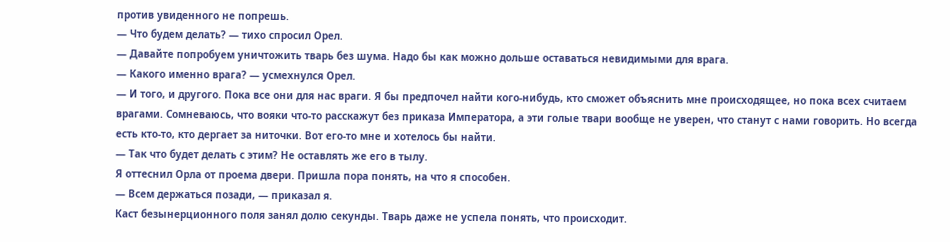против увиденного не попрешь.
— Что будем делать? — тихо спросил Орел.
— Давайте попробуем уничтожить тварь без шума. Надо бы как можно дольше оставаться невидимыми для врага.
— Какого именно врага? — усмехнулся Орел.
— И того, и другого. Пока все они для нас враги. Я бы предпочел найти кого-нибудь, кто сможет объяснить мне происходящее, но пока всех считаем врагами. Сомневаюсь, что вояки что-то расскажут без приказа Императора, а эти голые твари вообще не уверен, что станут с нами говорить. Но всегда есть кто-то, кто дергает за ниточки. Вот его-то мне и хотелось бы найти.
— Так что будет делать с этим? Не оставлять же его в тылу.
Я оттеснил Орла от проема двери. Пришла пора понять, на что я способен.
— Всем держаться позади, — приказал я.
Каст безынерционного поля занял долю секунды. Тварь даже не успела понять, что происходит.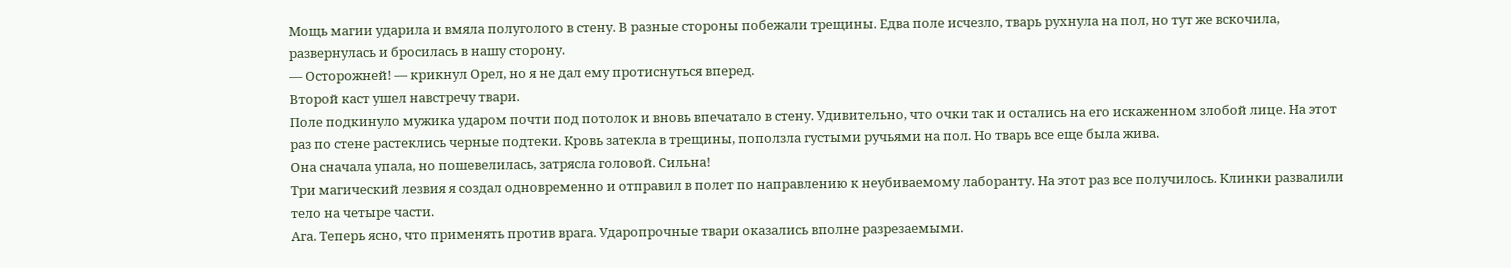Мощь магии ударила и вмяла полуголого в стену. В разные стороны побежали трещины. Едва поле исчезло, тварь рухнула на пол, но тут же вскочила, развернулась и бросилась в нашу сторону.
— Осторожней! — крикнул Орел, но я не дал ему протиснуться вперед.
Второй каст ушел навстречу твари.
Поле подкинуло мужика ударом почти под потолок и вновь впечатало в стену. Удивительно, что очки так и остались на его искаженном злобой лице. На этот раз по стене растеклись черные подтеки. Кровь затекла в трещины, поползла густыми ручьями на пол. Но тварь все еще была жива.
Она сначала упала, но пошевелилась, затрясла головой. Сильна!
Три магический лезвия я создал одновременно и отправил в полет по направлению к неубиваемому лаборанту. На этот раз все получилось. Клинки развалили тело на четыре части.
Ага. Теперь ясно, что применять против врага. Ударопрочные твари оказались вполне разрезаемыми.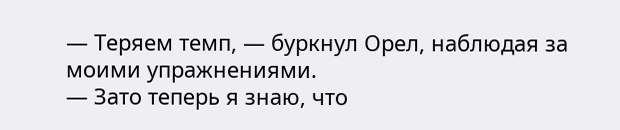— Теряем темп, — буркнул Орел, наблюдая за моими упражнениями.
— Зато теперь я знаю, что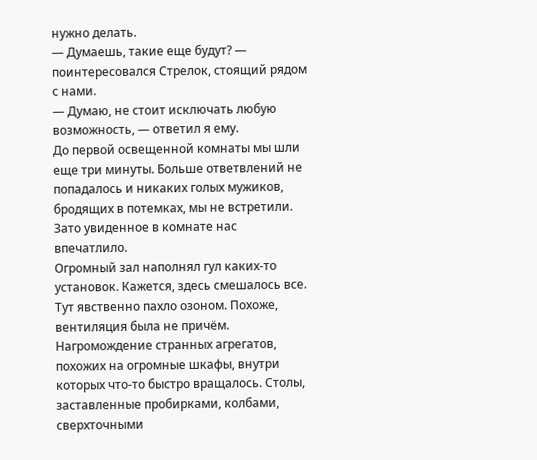нужно делать.
— Думаешь, такие еще будут? — поинтересовался Стрелок, стоящий рядом с нами.
— Думаю, не стоит исключать любую возможность, — ответил я ему.
До первой освещенной комнаты мы шли еще три минуты. Больше ответвлений не попадалось и никаких голых мужиков, бродящих в потемках, мы не встретили. Зато увиденное в комнате нас впечатлило.
Огромный зал наполнял гул каких-то установок. Кажется, здесь смешалось все. Тут явственно пахло озоном. Похоже, вентиляция была не причём.
Нагромождение странных агрегатов, похожих на огромные шкафы, внутри которых что-то быстро вращалось. Столы, заставленные пробирками, колбами, сверхточными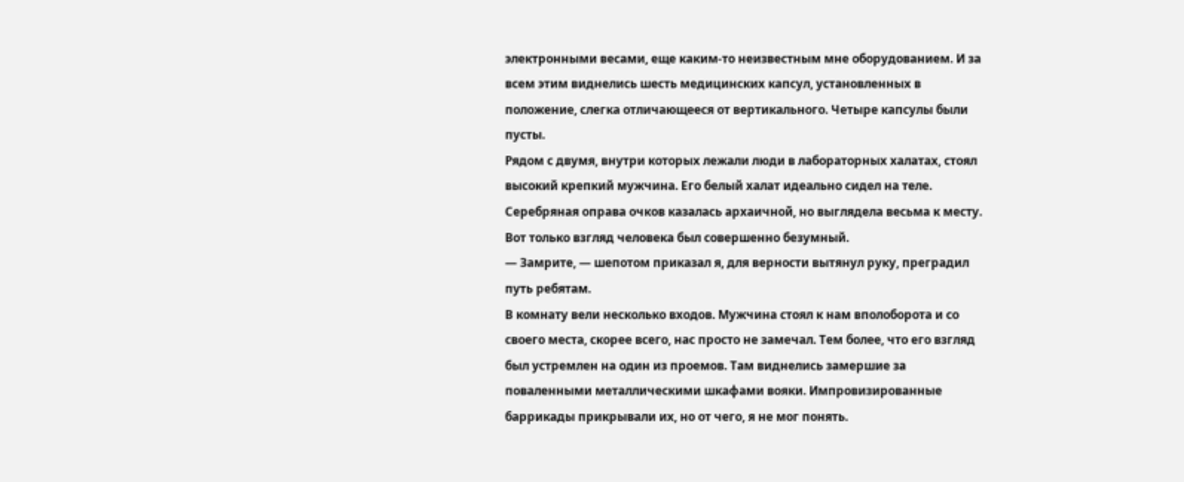электронными весами, еще каким-то неизвестным мне оборудованием. И за всем этим виднелись шесть медицинских капсул, установленных в положение, слегка отличающееся от вертикального. Четыре капсулы были пусты.
Рядом с двумя, внутри которых лежали люди в лабораторных халатах, стоял высокий крепкий мужчина. Его белый халат идеально сидел на теле. Серебряная оправа очков казалась архаичной, но выглядела весьма к месту. Вот только взгляд человека был совершенно безумный.
— Замрите, — шепотом приказал я, для верности вытянул руку, преградил путь ребятам.
В комнату вели несколько входов. Мужчина стоял к нам вполоборота и со своего места, скорее всего, нас просто не замечал. Тем более, что его взгляд был устремлен на один из проемов. Там виднелись замершие за поваленными металлическими шкафами вояки. Импровизированные баррикады прикрывали их, но от чего, я не мог понять.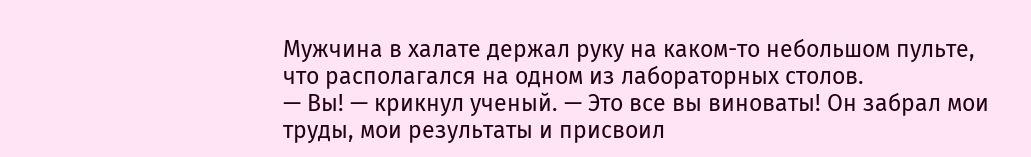Мужчина в халате держал руку на каком-то небольшом пульте, что располагался на одном из лабораторных столов.
— Вы! — крикнул ученый. — Это все вы виноваты! Он забрал мои труды, мои результаты и присвоил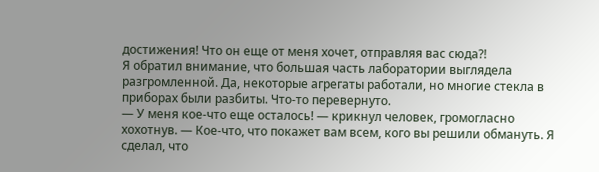достижения! Что он еще от меня хочет, отправляя вас сюда⁈
Я обратил внимание, что большая часть лаборатории выглядела разгромленной. Да, некоторые агрегаты работали, но многие стекла в приборах были разбиты. Что-то перевернуто.
— У меня кое-что еще осталось! — крикнул человек, громогласно хохотнув. — Кое-что, что покажет вам всем, кого вы решили обмануть. Я сделал, что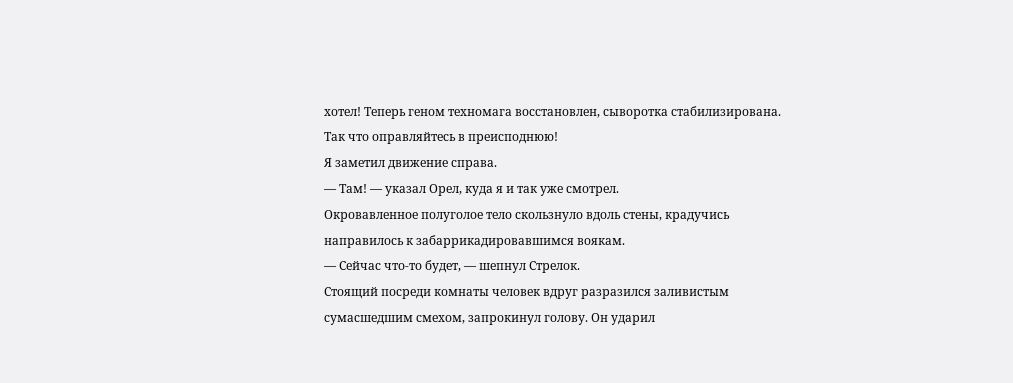хотел! Теперь геном техномага восстановлен, сыворотка стабилизирована. Так что оправляйтесь в преисподнюю!
Я заметил движение справа.
— Там! — указал Орел, куда я и так уже смотрел.
Окровавленное полуголое тело скользнуло вдоль стены, крадучись направилось к забаррикадировавшимся воякам.
— Сейчас что-то будет, — шепнул Стрелок.
Стоящий посреди комнаты человек вдруг разразился заливистым сумасшедшим смехом, запрокинул голову. Он ударил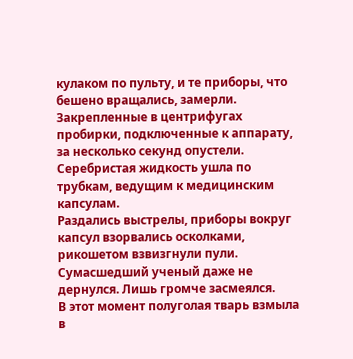кулаком по пульту, и те приборы, что бешено вращались, замерли. Закрепленные в центрифугах пробирки, подключенные к аппарату, за несколько секунд опустели. Серебристая жидкость ушла по трубкам, ведущим к медицинским капсулам.
Раздались выстрелы, приборы вокруг капсул взорвались осколками, рикошетом взвизгнули пули. Сумасшедший ученый даже не дернулся. Лишь громче засмеялся.
В этот момент полуголая тварь взмыла в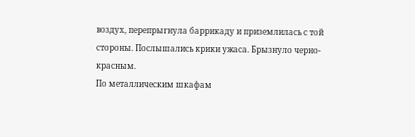воздух, перепрыгнула баррикаду и приземлилась с той стороны. Послышались крики ужаса. Брызнуло черно-красным.
По металлическим шкафам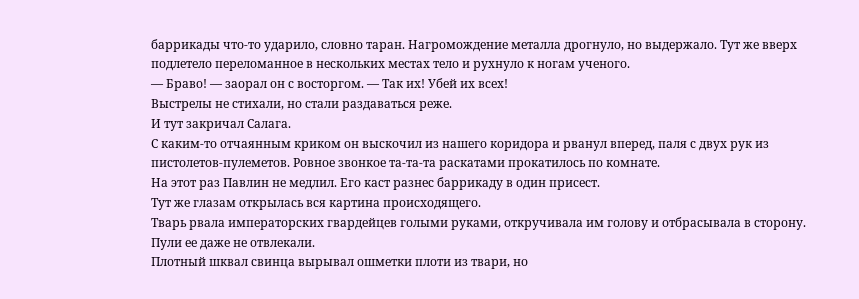баррикады что-то ударило, словно таран. Нагромождение металла дрогнуло, но выдержало. Тут же вверх подлетело переломанное в нескольких местах тело и рухнуло к ногам ученого.
— Браво! — заорал он с восторгом. — Так их! Убей их всех!
Выстрелы не стихали, но стали раздаваться реже.
И тут закричал Салага.
С каким-то отчаянным криком он выскочил из нашего коридора и рванул вперед, паля с двух рук из пистолетов-пулеметов. Ровное звонкое та-та-та раскатами прокатилось по комнате.
На этот раз Павлин не медлил. Его каст разнес баррикаду в один присест.
Тут же глазам открылась вся картина происходящего.
Тварь рвала императорских гвардейцев голыми руками, откручивала им голову и отбрасывала в сторону. Пули ее даже не отвлекали.
Плотный шквал свинца вырывал ошметки плоти из твари, но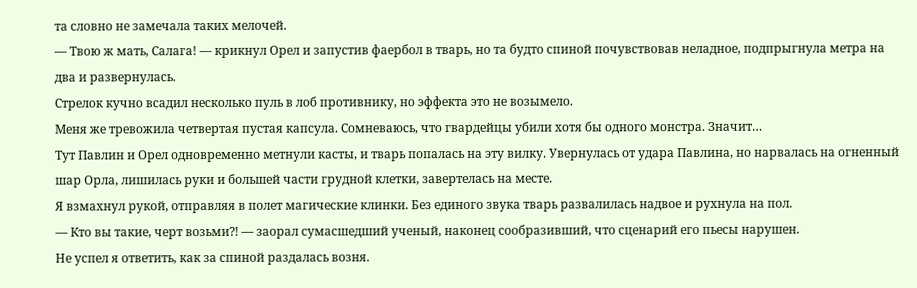та словно не замечала таких мелочей.
— Твою ж мать, Салага! — крикнул Орел и запустив фаербол в тварь, но та будто спиной почувствовав неладное, подпрыгнула метра на два и развернулась.
Стрелок кучно всадил несколько пуль в лоб противнику, но эффекта это не возымело.
Меня же тревожила четвертая пустая капсула. Сомневаюсь, что гвардейцы убили хотя бы одного монстра. Значит…
Тут Павлин и Орел одновременно метнули касты, и тварь попалась на эту вилку. Увернулась от удара Павлина, но нарвалась на огненный шар Орла, лишилась руки и большей части грудной клетки, завертелась на месте.
Я взмахнул рукой, отправляя в полет магические клинки. Без единого звука тварь развалилась надвое и рухнула на пол.
— Кто вы такие, черт возьми⁈ — заорал сумасшедший ученый, наконец сообразивший, что сценарий его пьесы нарушен.
Не успел я ответить, как за спиной раздалась возня.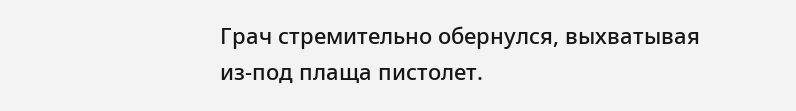Грач стремительно обернулся, выхватывая из-под плаща пистолет.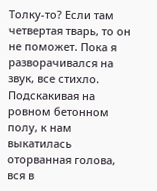Толку-то? Если там четвертая тварь, то он не поможет. Пока я разворачивался на звук, все стихло.
Подскакивая на ровном бетонном полу, к нам выкатилась оторванная голова, вся в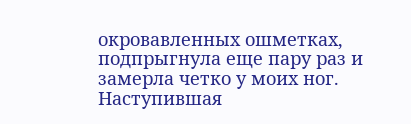окровавленных ошметках, подпрыгнула еще пару раз и замерла четко у моих ног.
Наступившая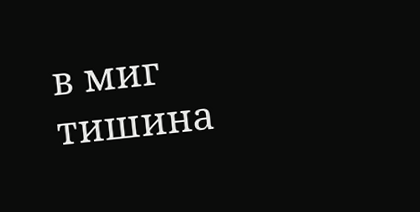в миг тишина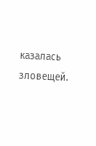казалась зловещей.